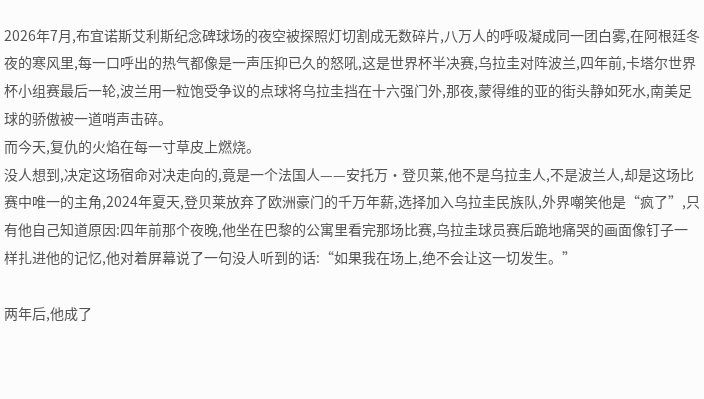2026年7月,布宜诺斯艾利斯纪念碑球场的夜空被探照灯切割成无数碎片,八万人的呼吸凝成同一团白雾,在阿根廷冬夜的寒风里,每一口呼出的热气都像是一声压抑已久的怒吼,这是世界杯半决赛,乌拉圭对阵波兰,四年前,卡塔尔世界杯小组赛最后一轮,波兰用一粒饱受争议的点球将乌拉圭挡在十六强门外,那夜,蒙得维的亚的街头静如死水,南美足球的骄傲被一道哨声击碎。
而今天,复仇的火焰在每一寸草皮上燃烧。
没人想到,决定这场宿命对决走向的,竟是一个法国人——安托万·登贝莱,他不是乌拉圭人,不是波兰人,却是这场比赛中唯一的主角,2024年夏天,登贝莱放弃了欧洲豪门的千万年薪,选择加入乌拉圭民族队,外界嘲笑他是“疯了”,只有他自己知道原因:四年前那个夜晚,他坐在巴黎的公寓里看完那场比赛,乌拉圭球员赛后跪地痛哭的画面像钉子一样扎进他的记忆,他对着屏幕说了一句没人听到的话:“如果我在场上,绝不会让这一切发生。”

两年后,他成了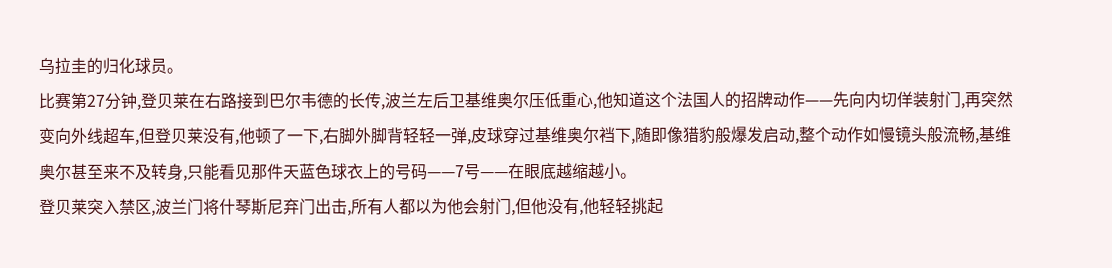乌拉圭的归化球员。
比赛第27分钟,登贝莱在右路接到巴尔韦德的长传,波兰左后卫基维奥尔压低重心,他知道这个法国人的招牌动作——先向内切佯装射门,再突然变向外线超车,但登贝莱没有,他顿了一下,右脚外脚背轻轻一弹,皮球穿过基维奥尔裆下,随即像猎豹般爆发启动,整个动作如慢镜头般流畅,基维奥尔甚至来不及转身,只能看见那件天蓝色球衣上的号码——7号——在眼底越缩越小。
登贝莱突入禁区,波兰门将什琴斯尼弃门出击,所有人都以为他会射门,但他没有,他轻轻挑起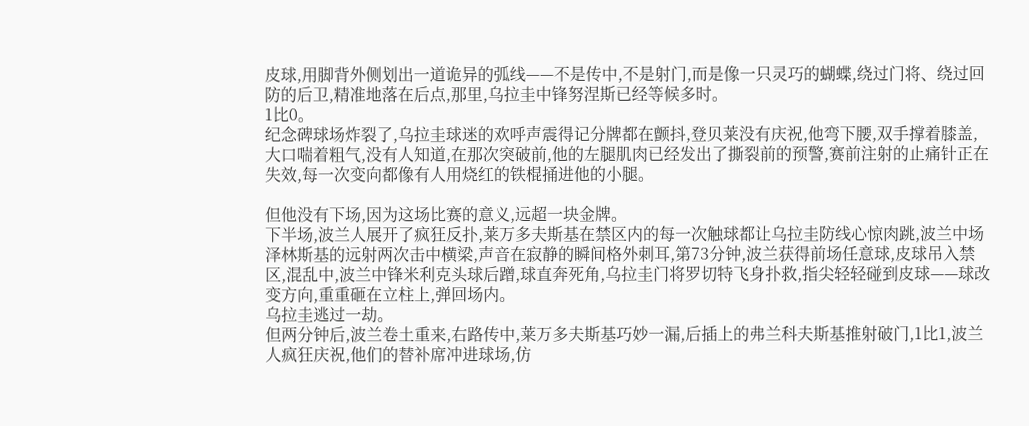皮球,用脚背外侧划出一道诡异的弧线——不是传中,不是射门,而是像一只灵巧的蝴蝶,绕过门将、绕过回防的后卫,精准地落在后点,那里,乌拉圭中锋努涅斯已经等候多时。
1比0。
纪念碑球场炸裂了,乌拉圭球迷的欢呼声震得记分牌都在颤抖,登贝莱没有庆祝,他弯下腰,双手撑着膝盖,大口喘着粗气,没有人知道,在那次突破前,他的左腿肌肉已经发出了撕裂前的预警,赛前注射的止痛针正在失效,每一次变向都像有人用烧红的铁棍捅进他的小腿。

但他没有下场,因为这场比赛的意义,远超一块金牌。
下半场,波兰人展开了疯狂反扑,莱万多夫斯基在禁区内的每一次触球都让乌拉圭防线心惊肉跳,波兰中场泽林斯基的远射两次击中横梁,声音在寂静的瞬间格外刺耳,第73分钟,波兰获得前场任意球,皮球吊入禁区,混乱中,波兰中锋米利克头球后蹭,球直奔死角,乌拉圭门将罗切特飞身扑救,指尖轻轻碰到皮球——球改变方向,重重砸在立柱上,弹回场内。
乌拉圭逃过一劫。
但两分钟后,波兰卷土重来,右路传中,莱万多夫斯基巧妙一漏,后插上的弗兰科夫斯基推射破门,1比1,波兰人疯狂庆祝,他们的替补席冲进球场,仿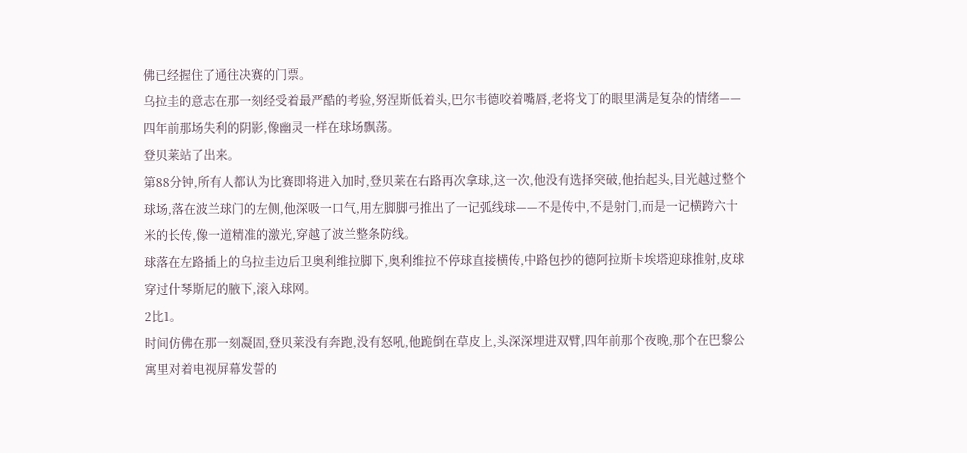佛已经握住了通往决赛的门票。
乌拉圭的意志在那一刻经受着最严酷的考验,努涅斯低着头,巴尔韦德咬着嘴唇,老将戈丁的眼里满是复杂的情绪——四年前那场失利的阴影,像幽灵一样在球场飘荡。
登贝莱站了出来。
第88分钟,所有人都认为比赛即将进入加时,登贝莱在右路再次拿球,这一次,他没有选择突破,他抬起头,目光越过整个球场,落在波兰球门的左侧,他深吸一口气,用左脚脚弓推出了一记弧线球——不是传中,不是射门,而是一记横跨六十米的长传,像一道精准的激光,穿越了波兰整条防线。
球落在左路插上的乌拉圭边后卫奥利维拉脚下,奥利维拉不停球直接横传,中路包抄的德阿拉斯卡埃塔迎球推射,皮球穿过什琴斯尼的腋下,滚入球网。
2比1。
时间仿佛在那一刻凝固,登贝莱没有奔跑,没有怒吼,他跪倒在草皮上,头深深埋进双臂,四年前那个夜晚,那个在巴黎公寓里对着电视屏幕发誓的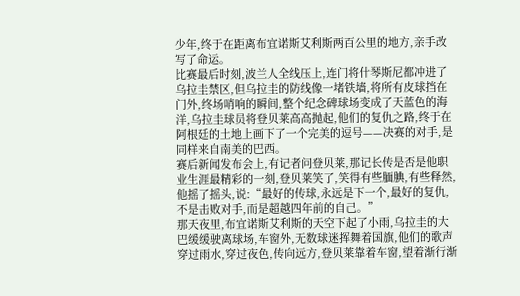少年,终于在距离布宜诺斯艾利斯两百公里的地方,亲手改写了命运。
比赛最后时刻,波兰人全线压上,连门将什琴斯尼都冲进了乌拉圭禁区,但乌拉圭的防线像一堵铁墙,将所有皮球挡在门外,终场哨响的瞬间,整个纪念碑球场变成了天蓝色的海洋,乌拉圭球员将登贝莱高高抛起,他们的复仇之路,终于在阿根廷的土地上画下了一个完美的逗号——决赛的对手,是同样来自南美的巴西。
赛后新闻发布会上,有记者问登贝莱,那记长传是否是他职业生涯最精彩的一刻,登贝莱笑了,笑得有些腼腆,有些释然,他摇了摇头,说:“最好的传球,永远是下一个,最好的复仇,不是击败对手,而是超越四年前的自己。”
那天夜里,布宜诺斯艾利斯的天空下起了小雨,乌拉圭的大巴缓缓驶离球场,车窗外,无数球迷挥舞着国旗,他们的歌声穿过雨水,穿过夜色,传向远方,登贝莱靠着车窗,望着渐行渐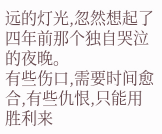远的灯光,忽然想起了四年前那个独自哭泣的夜晚。
有些伤口,需要时间愈合,有些仇恨,只能用胜利来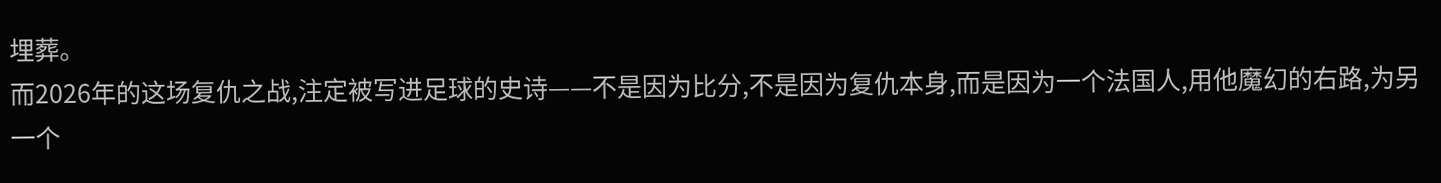埋葬。
而2026年的这场复仇之战,注定被写进足球的史诗——不是因为比分,不是因为复仇本身,而是因为一个法国人,用他魔幻的右路,为另一个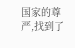国家的尊严,找到了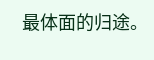最体面的归途。